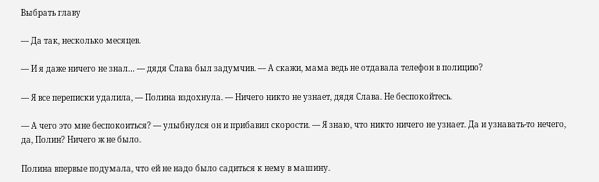Выбрать главу

— Да так, несколько месяцев.

— И я даже ничего не знал… — дядя Слава был задумчив. — А скажи, мама ведь не отдавала телефон в полицию?

— Я все переписки удалила, — Полина вздохнула. — Ничего никто не узнает, дядя Слава. Не беспокойтесь.

— А чего это мне беспокоиться? — улыбнулся он и прибавил скорости. — Я знаю, что никто ничего не узнает. Да и узнавать-то нечего, да, Полин? Ничего ж не было.

Полина впервые подумала, что ей не надо было садиться к нему в машину.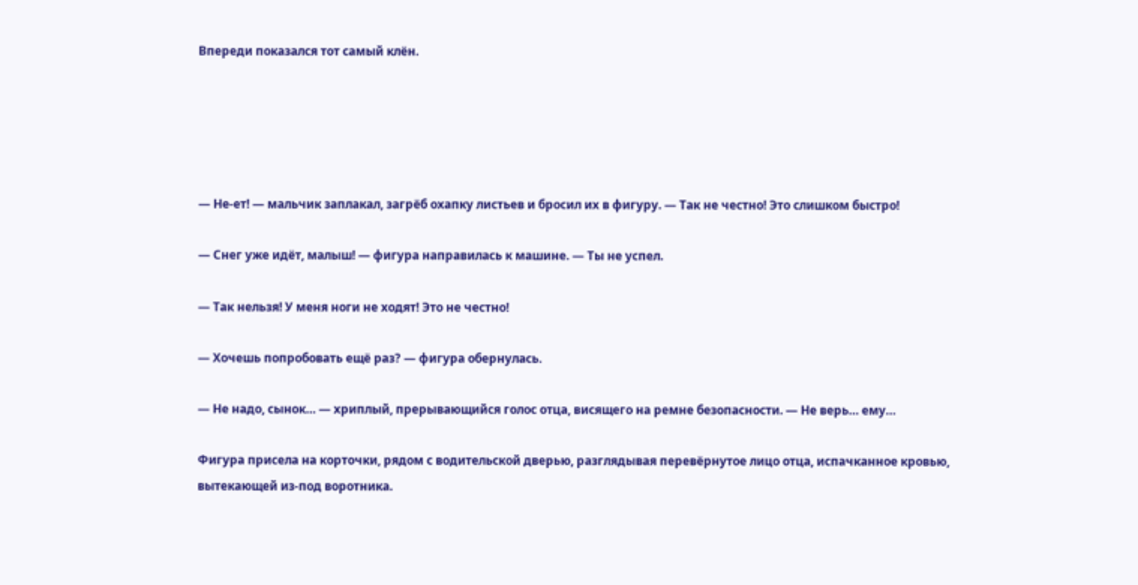Впереди показался тот самый клён.





— Не-ет! — мальчик заплакал, загрёб охапку листьев и бросил их в фигуру. — Так не честно! Это слишком быстро!

— Снег уже идёт, малыш! — фигура направилась к машине. — Ты не успел.

— Так нельзя! У меня ноги не ходят! Это не честно!

— Хочешь попробовать ещё раз? — фигура обернулась.

— Не надо, сынок… — хриплый, прерывающийся голос отца, висящего на ремне безопасности. — Не верь… ему…

Фигура присела на корточки, рядом с водительской дверью, разглядывая перевёрнутое лицо отца, испачканное кровью, вытекающей из-под воротника.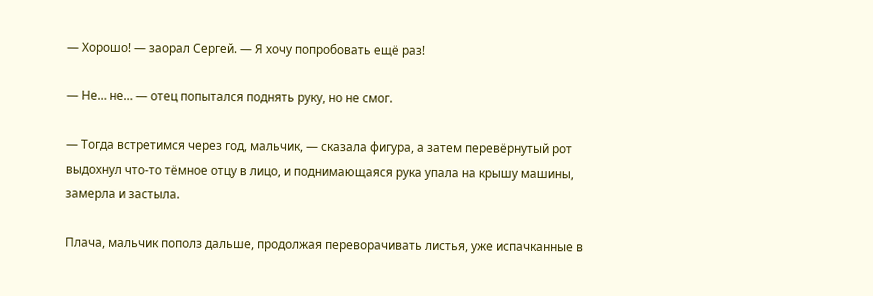— Хорошо! — заорал Сергей. — Я хочу попробовать ещё раз!

— Не… не… — отец попытался поднять руку, но не смог.

— Тогда встретимся через год, мальчик, — сказала фигура, а затем перевёрнутый рот выдохнул что-то тёмное отцу в лицо, и поднимающаяся рука упала на крышу машины, замерла и застыла.

Плача, мальчик пополз дальше, продолжая переворачивать листья, уже испачканные в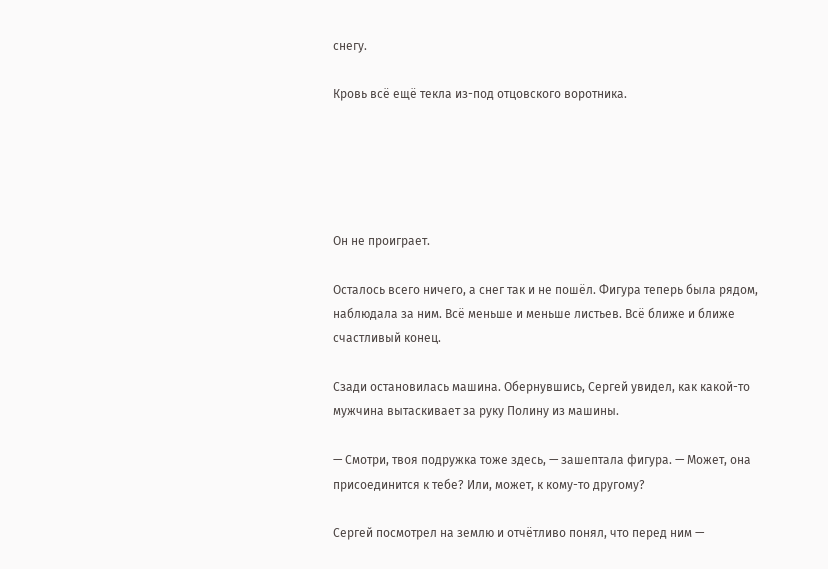снегу.

Кровь всё ещё текла из-под отцовского воротника.





Он не проиграет.

Осталось всего ничего, а снег так и не пошёл. Фигура теперь была рядом, наблюдала за ним. Всё меньше и меньше листьев. Всё ближе и ближе счастливый конец.

Сзади остановилась машина. Обернувшись, Сергей увидел, как какой-то мужчина вытаскивает за руку Полину из машины.

— Смотри, твоя подружка тоже здесь, — зашептала фигура. — Может, она присоединится к тебе? Или, может, к кому-то другому?

Сергей посмотрел на землю и отчётливо понял, что перед ним —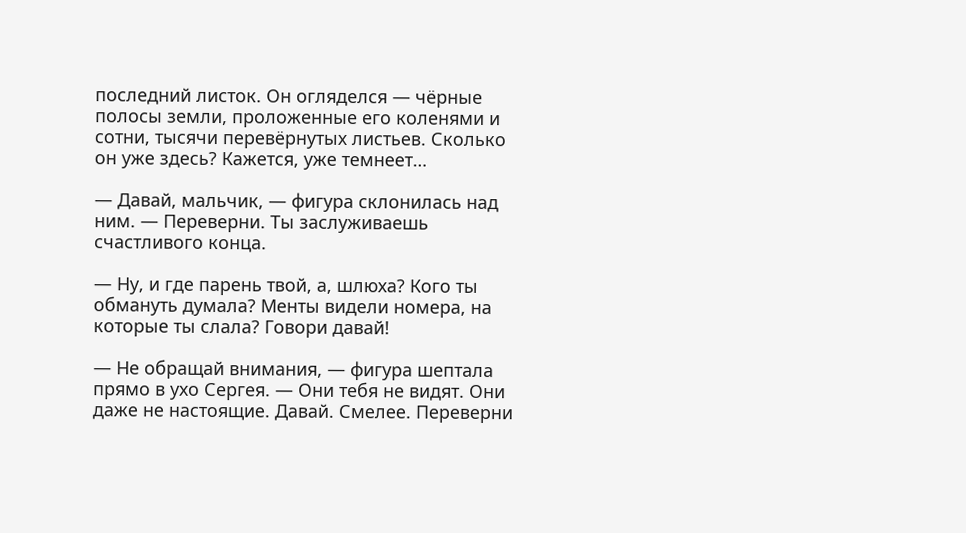последний листок. Он огляделся — чёрные полосы земли, проложенные его коленями и сотни, тысячи перевёрнутых листьев. Сколько он уже здесь? Кажется, уже темнеет…

— Давай, мальчик, — фигура склонилась над ним. — Переверни. Ты заслуживаешь счастливого конца.

— Ну, и где парень твой, а, шлюха? Кого ты обмануть думала? Менты видели номера, на которые ты слала? Говори давай!

— Не обращай внимания, — фигура шептала прямо в ухо Сергея. — Они тебя не видят. Они даже не настоящие. Давай. Смелее. Переверни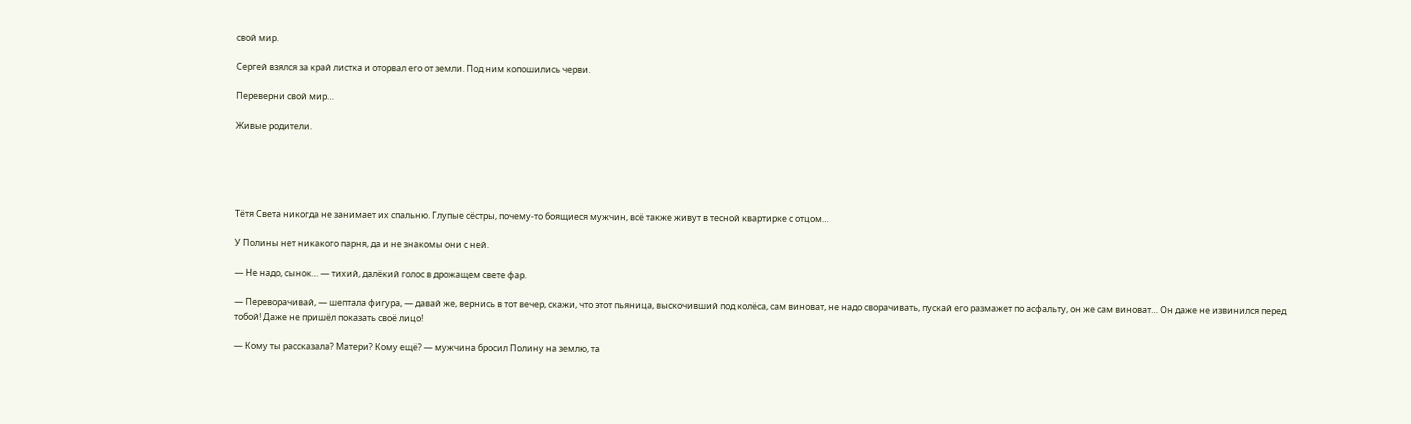свой мир.

Сергей взялся за край листка и оторвал его от земли. Под ним копошились черви.

Переверни свой мир…

Живые родители.





Тётя Света никогда не занимает их спальню. Глупые сёстры, почему-то боящиеся мужчин, всё также живут в тесной квартирке с отцом…

У Полины нет никакого парня, да и не знакомы они с ней.

— Не надо, сынок… — тихий, далёкий голос в дрожащем свете фар.

— Переворачивай, — шептала фигура, — давай же, вернись в тот вечер, скажи, что этот пьяница, выскочивший под колёса, сам виноват, не надо сворачивать, пускай его размажет по асфальту, он же сам виноват… Он даже не извинился перед тобой! Даже не пришёл показать своё лицо!

— Кому ты рассказала? Матери? Кому ещё? — мужчина бросил Полину на землю, та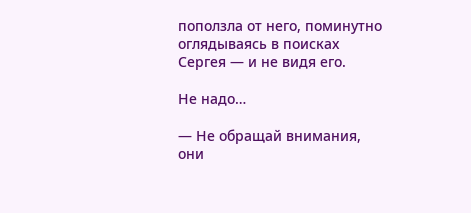поползла от него, поминутно оглядываясь в поисках Сергея — и не видя его.

Не надо…

— Не обращай внимания, они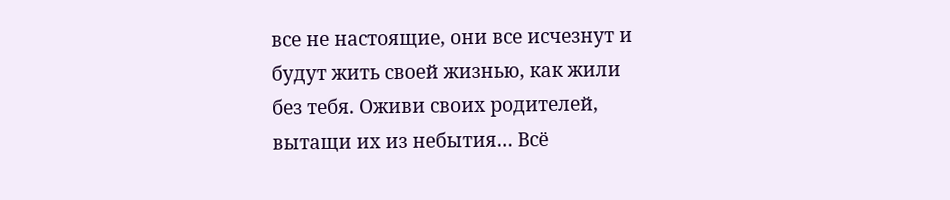все не настоящие, они все исчезнут и будут жить своей жизнью, как жили без тебя. Оживи своих родителей, вытащи их из небытия… Всё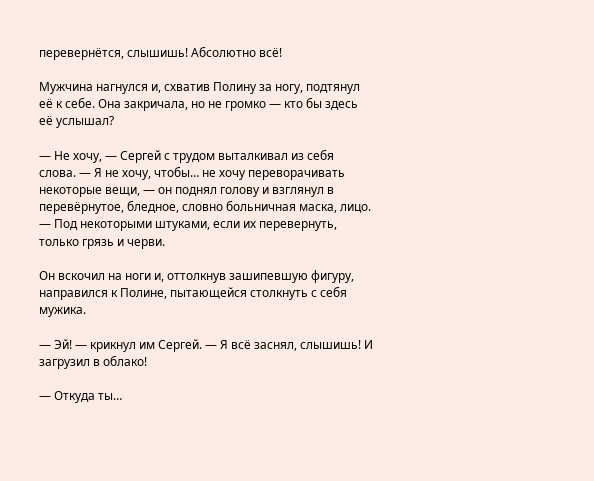перевернётся, слышишь! Абсолютно всё!

Мужчина нагнулся и, схватив Полину за ногу, подтянул её к себе. Она закричала, но не громко — кто бы здесь её услышал?

— Не хочу, — Сергей с трудом выталкивал из себя слова. — Я не хочу, чтобы… не хочу переворачивать некоторые вещи, — он поднял голову и взглянул в перевёрнутое, бледное, словно больничная маска, лицо. — Под некоторыми штуками, если их перевернуть, только грязь и черви.

Он вскочил на ноги и, оттолкнув зашипевшую фигуру, направился к Полине, пытающейся столкнуть с себя мужика.

— Эй! — крикнул им Сергей. — Я всё заснял, слышишь! И загрузил в облако!

— Откуда ты…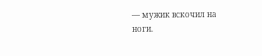— мужик вскочил на ноги.